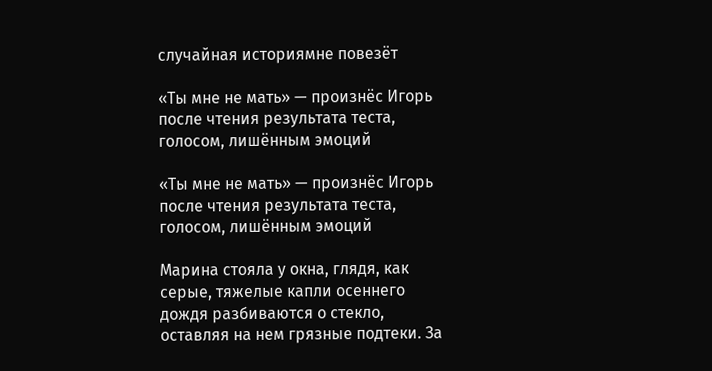случайная историямне повезёт

«Ты мне не мать» — произнёс Игорь после чтения результата теста, голосом, лишённым эмоций

«Ты мне не мать» — произнёс Игорь после чтения результата теста, голосом, лишённым эмоций

Марина стояла у окна, глядя, как серые, тяжелые капли осеннего дождя разбиваются о стекло, оставляя на нем грязные подтеки. За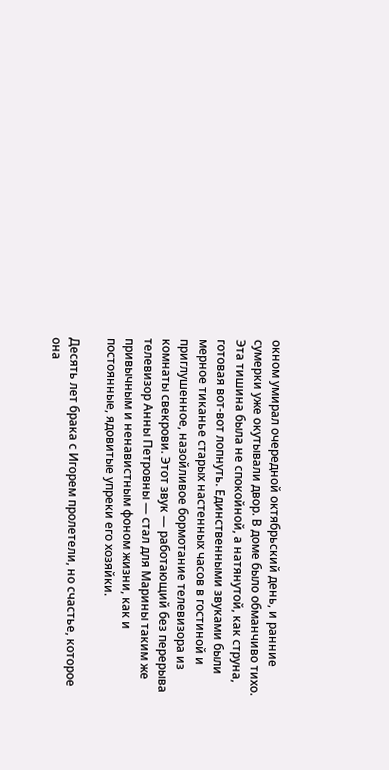окном умирал очередной октябрьский день, и ранние сумерки уже окутывали двор. В доме было обманчиво тихо. Эта тишина была не спокойной, а натянутой, как струна, готовая вот-вот лопнуть. Единственными звуками были мерное тиканье старых настенных часов в гостиной и приглушенное, назойливое бормотание телевизора из комнаты свекрови. Этот звук — работающий без перерыва телевизор Анны Петровны — стал для Марины таким же привычным и ненавистным фоном жизни, как и постоянные, ядовитые упреки его хозяйки.

Десять лет брака с Игорем пролетели, но счастье, которое она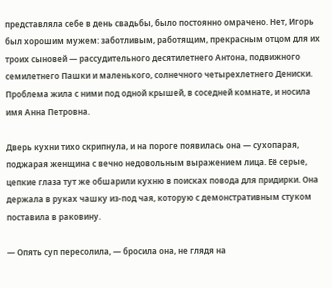представляла себе в день свадьбы, было постоянно омрачено. Нет, Игорь был хорошим мужем: заботливым, работящим, прекрасным отцом для их троих сыновей — рассудительного десятилетнего Антона, подвижного семилетнего Пашки и маленького, солнечного четырехлетнего Дениски. Проблема жила с ними под одной крышей, в соседней комнате, и носила имя Анна Петровна.

Дверь кухни тихо скрипнула, и на пороге появилась она — сухопарая, поджарая женщина с вечно недовольным выражением лица. Её серые, цепкие глаза тут же обшарили кухню в поисках повода для придирки. Она держала в руках чашку из-под чая, которую с демонстративным стуком поставила в раковину.

— Опять суп пересолила, — бросила она, не глядя на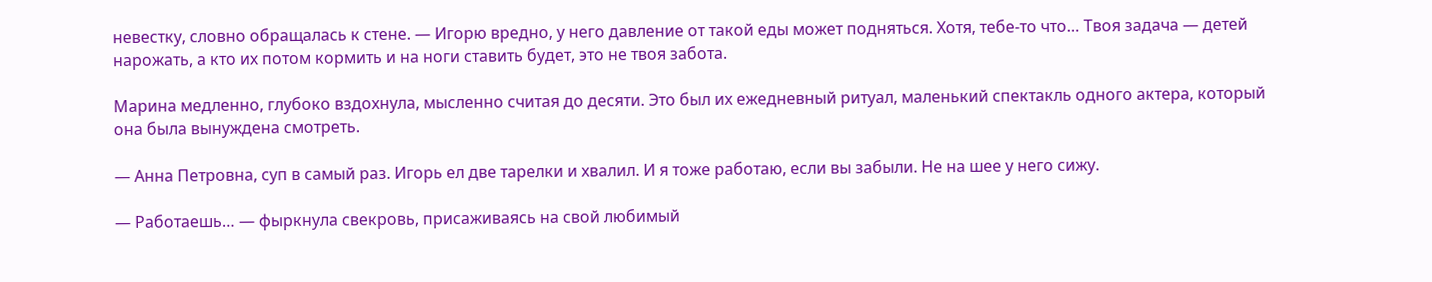невестку, словно обращалась к стене. — Игорю вредно, у него давление от такой еды может подняться. Хотя, тебе-то что… Твоя задача — детей нарожать, а кто их потом кормить и на ноги ставить будет, это не твоя забота.

Марина медленно, глубоко вздохнула, мысленно считая до десяти. Это был их ежедневный ритуал, маленький спектакль одного актера, который она была вынуждена смотреть.

— Анна Петровна, суп в самый раз. Игорь ел две тарелки и хвалил. И я тоже работаю, если вы забыли. Не на шее у него сижу.

— Работаешь… — фыркнула свекровь, присаживаясь на свой любимый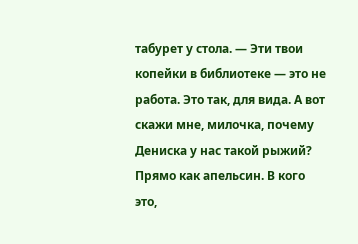табурет у стола. — Эти твои копейки в библиотеке — это не работа. Это так, для вида. А вот скажи мне, милочка, почему Дениска у нас такой рыжий? Прямо как апельсин. В кого это,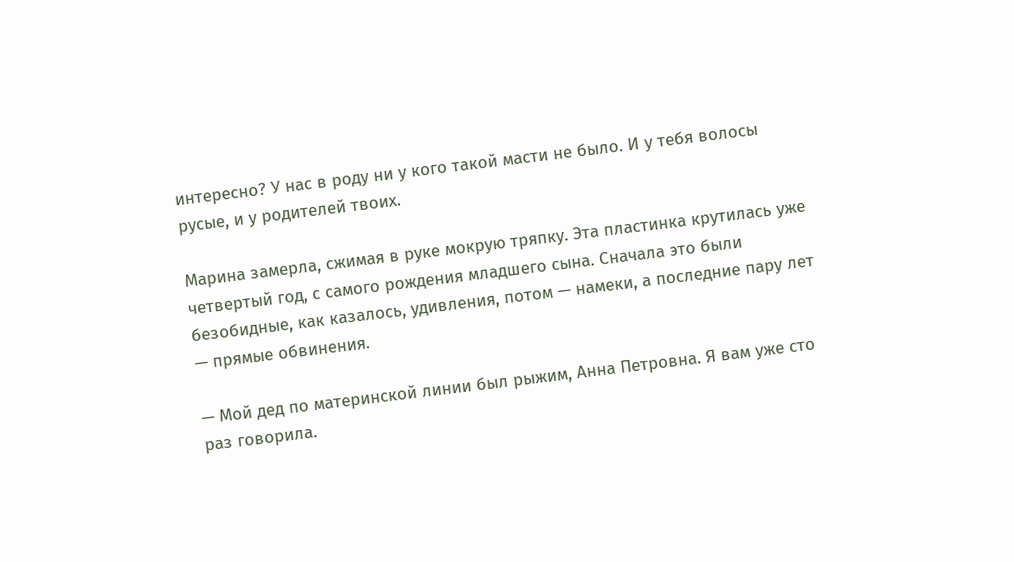интересно? У нас в роду ни у кого такой масти не было. И у тебя волосы русые, и у родителей твоих.

Марина замерла, сжимая в руке мокрую тряпку. Эта пластинка крутилась уже четвертый год, с самого рождения младшего сына. Сначала это были безобидные, как казалось, удивления, потом — намеки, а последние пару лет — прямые обвинения.

— Мой дед по материнской линии был рыжим, Анна Петровна. Я вам уже сто раз говорила.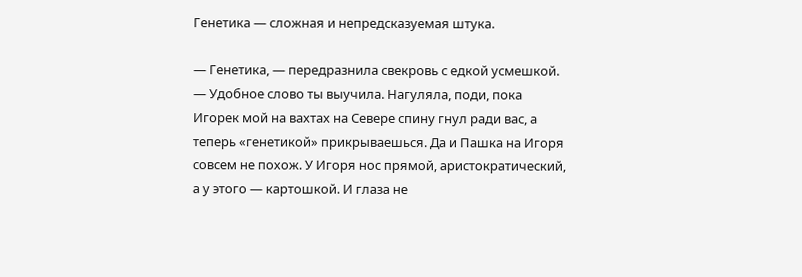Генетика — сложная и непредсказуемая штука.

— Генетика, — передразнила свекровь с едкой усмешкой. — Удобное слово ты выучила. Нагуляла, поди, пока Игорек мой на вахтах на Севере спину гнул ради вас, а теперь «генетикой» прикрываешься. Да и Пашка на Игоря совсем не похож. У Игоря нос прямой, аристократический, а у этого — картошкой. И глаза не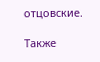отцовские.

Также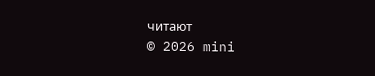читают
© 2026 mini